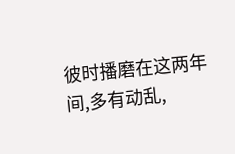彼时播磨在这两年间,多有动乱,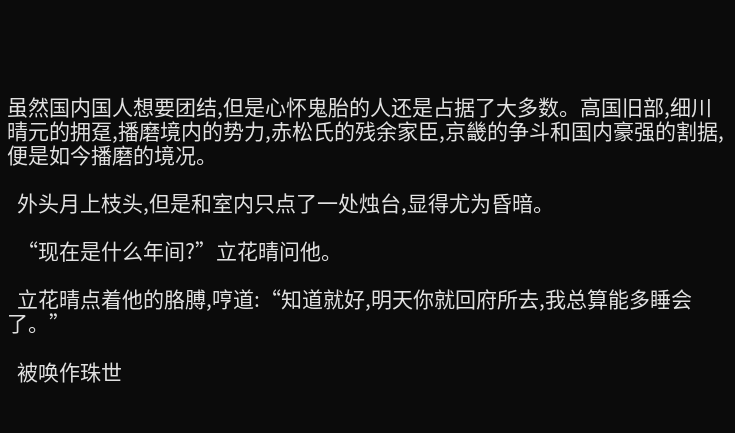虽然国内国人想要团结,但是心怀鬼胎的人还是占据了大多数。高国旧部,细川晴元的拥趸,播磨境内的势力,赤松氏的残余家臣,京畿的争斗和国内豪强的割据,便是如今播磨的境况。

  外头月上枝头,但是和室内只点了一处烛台,显得尤为昏暗。

  “现在是什么年间?”立花晴问他。

  立花晴点着他的胳膊,哼道:“知道就好,明天你就回府所去,我总算能多睡会了。”

  被唤作珠世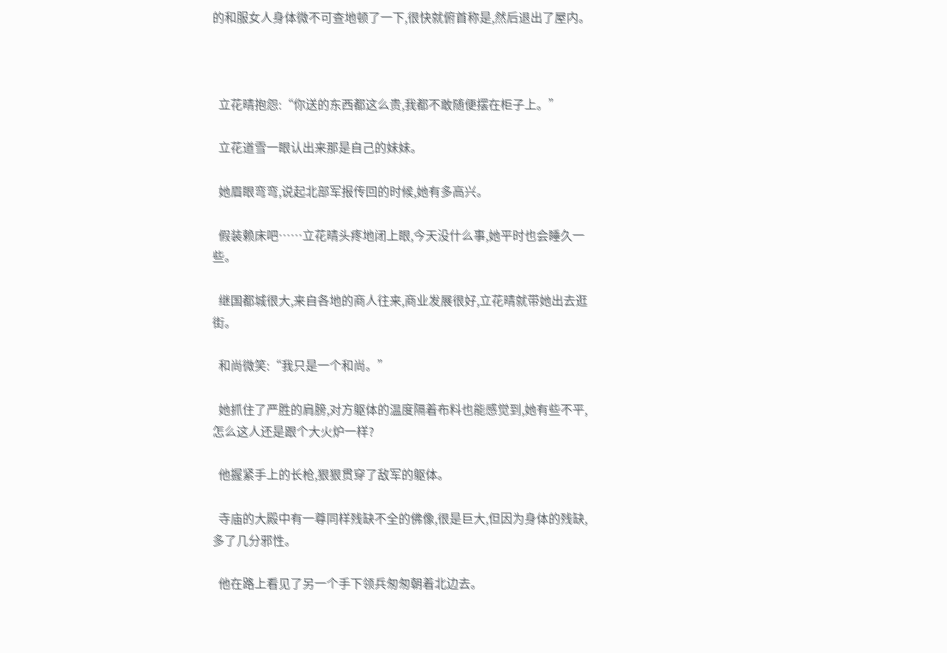的和服女人身体微不可查地顿了一下,很快就俯首称是,然后退出了屋内。



  立花晴抱怨:“你送的东西都这么贵,我都不敢随便摆在柜子上。”

  立花道雪一眼认出来那是自己的妹妹。

  她眉眼弯弯,说起北部军报传回的时候,她有多高兴。

  假装赖床吧……立花晴头疼地闭上眼,今天没什么事,她平时也会睡久一些。

  继国都城很大,来自各地的商人往来,商业发展很好,立花晴就带她出去逛街。

  和尚微笑:“我只是一个和尚。”

  她抓住了严胜的肩膀,对方躯体的温度隔着布料也能感觉到,她有些不平,怎么这人还是跟个大火炉一样?

  他握紧手上的长枪,狠狠贯穿了敌军的躯体。

  寺庙的大殿中有一尊同样残缺不全的佛像,很是巨大,但因为身体的残缺,多了几分邪性。

  他在路上看见了另一个手下领兵匆匆朝着北边去。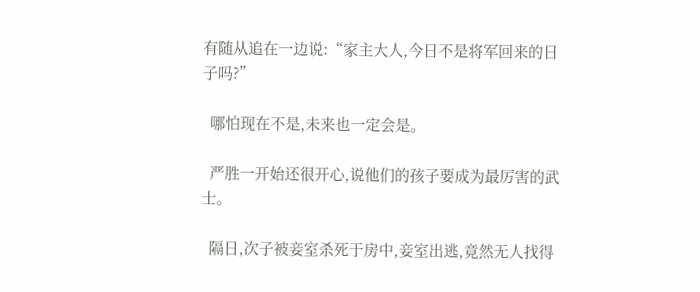有随从追在一边说:“家主大人,今日不是将军回来的日子吗?”

  哪怕现在不是,未来也一定会是。

  严胜一开始还很开心,说他们的孩子要成为最厉害的武士。

  隔日,次子被妾室杀死于房中,妾室出逃,竟然无人找得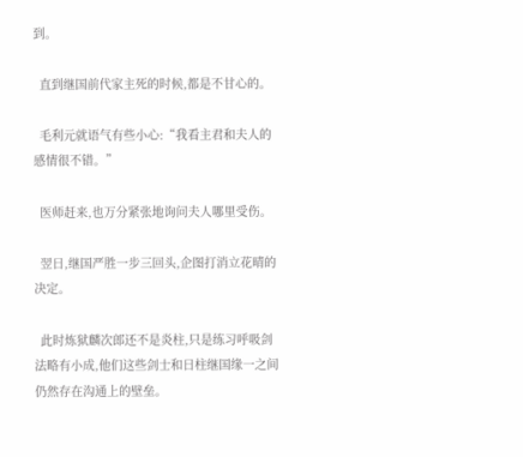到。

  直到继国前代家主死的时候,都是不甘心的。

  毛利元就语气有些小心:“我看主君和夫人的感情很不错。”

  医师赶来,也万分紧张地询问夫人哪里受伤。

  翌日,继国严胜一步三回头,企图打消立花晴的决定。

  此时炼狱麟次郎还不是炎柱,只是练习呼吸剑法略有小成,他们这些剑士和日柱继国缘一之间仍然存在沟通上的壁垒。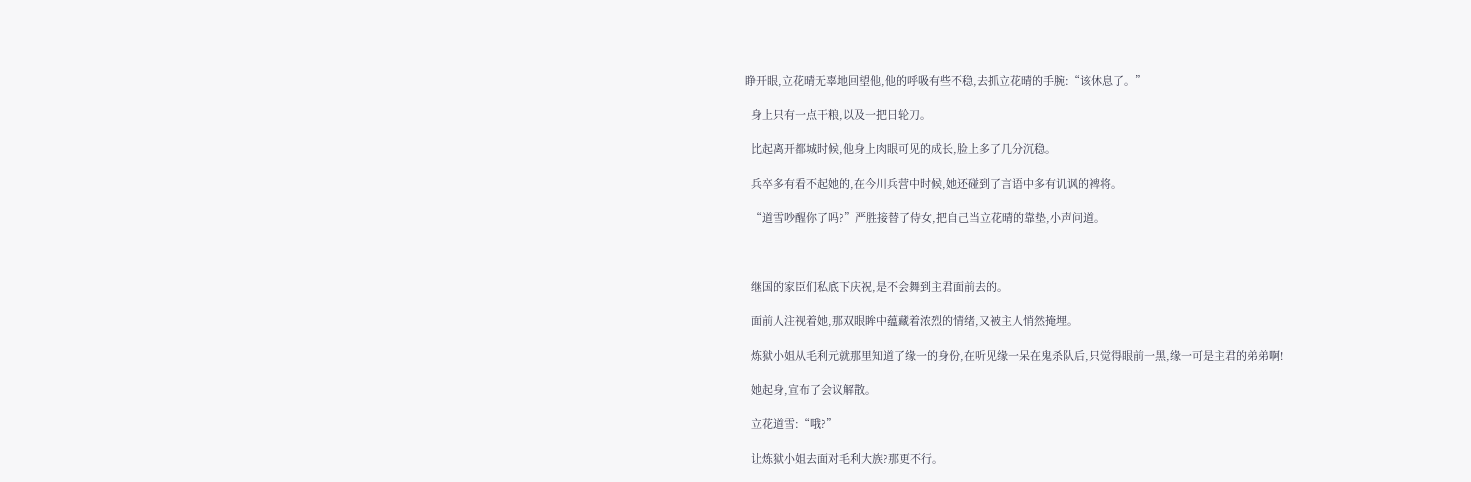睁开眼,立花晴无辜地回望他,他的呼吸有些不稳,去抓立花晴的手腕:“该休息了。”

  身上只有一点干粮,以及一把日轮刀。

  比起离开都城时候,他身上肉眼可见的成长,脸上多了几分沉稳。

  兵卒多有看不起她的,在今川兵营中时候,她还碰到了言语中多有讥讽的裨将。

  “道雪吵醒你了吗?”严胜接替了侍女,把自己当立花晴的靠垫,小声问道。



  继国的家臣们私底下庆祝,是不会舞到主君面前去的。

  面前人注视着她,那双眼眸中蕴藏着浓烈的情绪,又被主人悄然掩埋。

  炼狱小姐从毛利元就那里知道了缘一的身份,在听见缘一呆在鬼杀队后,只觉得眼前一黑,缘一可是主君的弟弟啊!

  她起身,宣布了会议解散。

  立花道雪:“哦?”

  让炼狱小姐去面对毛利大族?那更不行。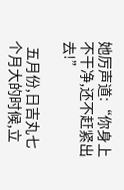她厉声道:“你身上不干净,还不赶紧出去!”

  五月份,日吉丸七个月大的时候,立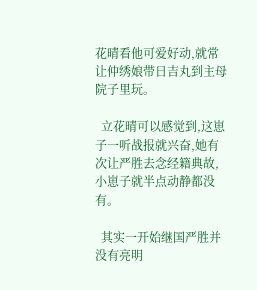花晴看他可爱好动,就常让仲绣娘带日吉丸到主母院子里玩。

  立花晴可以感觉到,这崽子一听战报就兴奋,她有次让严胜去念经籍典故,小崽子就半点动静都没有。

  其实一开始继国严胜并没有亮明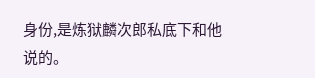身份,是炼狱麟次郎私底下和他说的。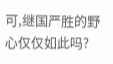可,继国严胜的野心仅仅如此吗?